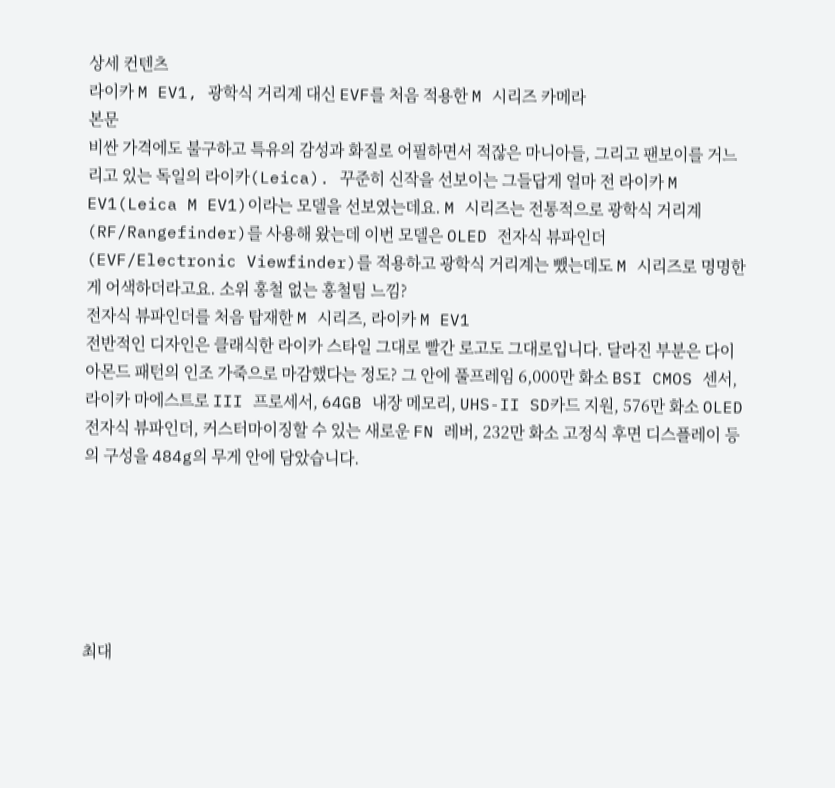상세 컨텐츠
라이카 M EV1, 광학식 거리계 대신 EVF를 처음 적용한 M 시리즈 카메라
본문
비싼 가격에도 불구하고 특유의 감성과 화질로 어필하면서 적잖은 마니아들, 그리고 팬보이를 거느리고 있는 독일의 라이카(Leica). 꾸준히 신작을 선보이는 그들답게 얼마 전 라이카 M EV1(Leica M EV1)이라는 모델을 선보였는데요. M 시리즈는 전통적으로 광학식 거리계(RF/Rangefinder)를 사용해 왔는데 이번 모델은 OLED 전자식 뷰파인더(EVF/Electronic Viewfinder)를 적용하고 광학식 거리계는 뺐는데도 M 시리즈로 명명한 게 어색하더라고요. 소위 홍철 없는 홍철팀 느낌?
전자식 뷰파인더를 처음 탑재한 M 시리즈, 라이카 M EV1
전반적인 디자인은 클래식한 라이카 스타일 그대로 빨간 로고도 그대로입니다. 달라진 부분은 다이아몬드 패턴의 인조 가죽으로 마감했다는 정도? 그 안에 풀프레임 6,000만 화소 BSI CMOS 센서, 라이카 마에스트로 III 프로세서, 64GB 내장 메모리, UHS-II SD카드 지원, 576만 화소 OLED 전자식 뷰파인더, 커스터마이징할 수 있는 새로운 FN 레버, 232만 화소 고정식 후면 디스플레이 등의 구성을 484g의 무게 안에 담았습니다.






최대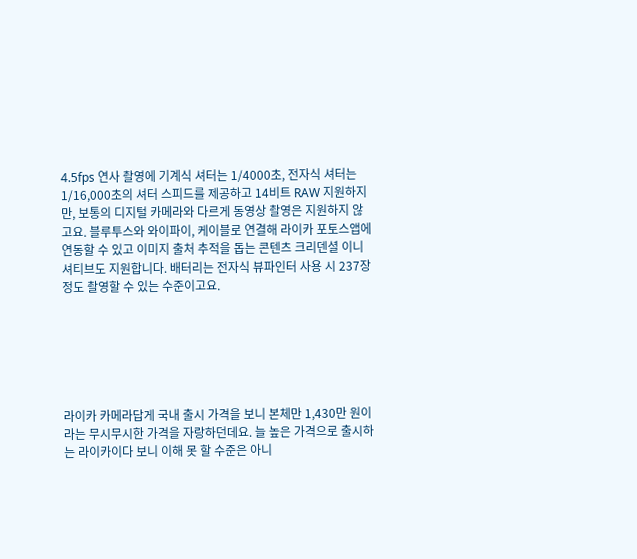4.5fps 연사 촬영에 기계식 셔터는 1/4000초, 전자식 셔터는 1/16,000초의 셔터 스피드를 제공하고 14비트 RAW 지원하지만, 보통의 디지털 카메라와 다르게 동영상 촬영은 지원하지 않고요. 블루투스와 와이파이, 케이블로 연결해 라이카 포토스앱에 연동할 수 있고 이미지 출처 추적을 돕는 콘텐츠 크리덴셜 이니셔티브도 지원합니다. 배터리는 전자식 뷰파인터 사용 시 237장 정도 촬영할 수 있는 수준이고요.






라이카 카메라답게 국내 출시 가격을 보니 본체만 1,430만 원이라는 무시무시한 가격을 자랑하던데요. 늘 높은 가격으로 출시하는 라이카이다 보니 이해 못 할 수준은 아니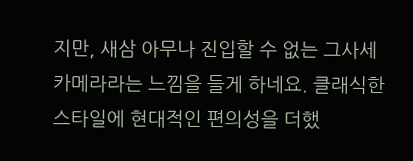지만, 새삼 아무나 진입할 수 없는 그사세 카메라라는 느낌을 들게 하네요. 클래식한 스타일에 현대적인 편의성을 더했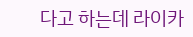다고 하는데 라이카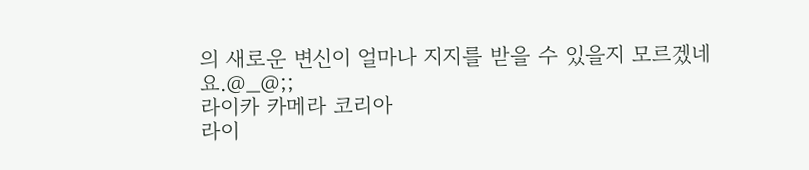의 새로운 변신이 얼마나 지지를 받을 수 있을지 모르겠네요.@_@;;
라이카 카메라 코리아
라이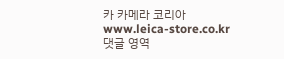카 카메라 코리아
www.leica-store.co.kr
댓글 영역